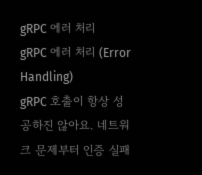gRPC 에러 처리
gRPC 에러 처리 (Error Handling)
gRPC 호출이 항상 성공하진 않아요. 네트워크 문제부터 인증 실패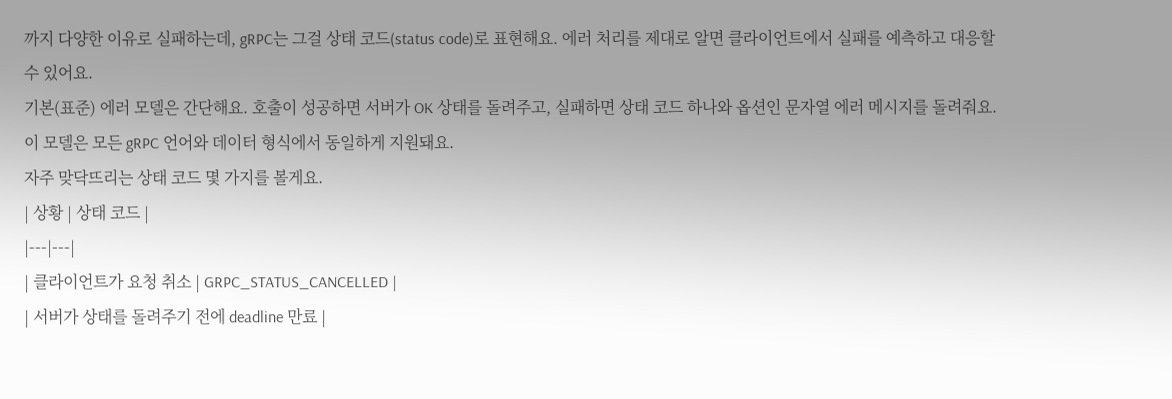까지 다양한 이유로 실패하는데, gRPC는 그걸 상태 코드(status code)로 표현해요. 에러 처리를 제대로 알면 클라이언트에서 실패를 예측하고 대응할 수 있어요.
기본(표준) 에러 모델은 간단해요. 호출이 성공하면 서버가 OK 상태를 돌려주고, 실패하면 상태 코드 하나와 옵션인 문자열 에러 메시지를 돌려줘요. 이 모델은 모든 gRPC 언어와 데이터 형식에서 동일하게 지원돼요.
자주 맞닥뜨리는 상태 코드 몇 가지를 볼게요.
| 상황 | 상태 코드 |
|---|---|
| 클라이언트가 요청 취소 | GRPC_STATUS_CANCELLED |
| 서버가 상태를 돌려주기 전에 deadline 만료 |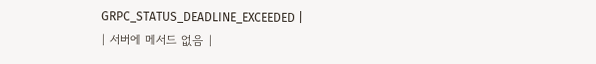GRPC_STATUS_DEADLINE_EXCEEDED |
| 서버에 메서드 없음 |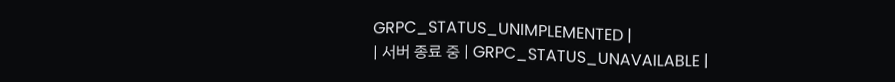GRPC_STATUS_UNIMPLEMENTED |
| 서버 종료 중 | GRPC_STATUS_UNAVAILABLE |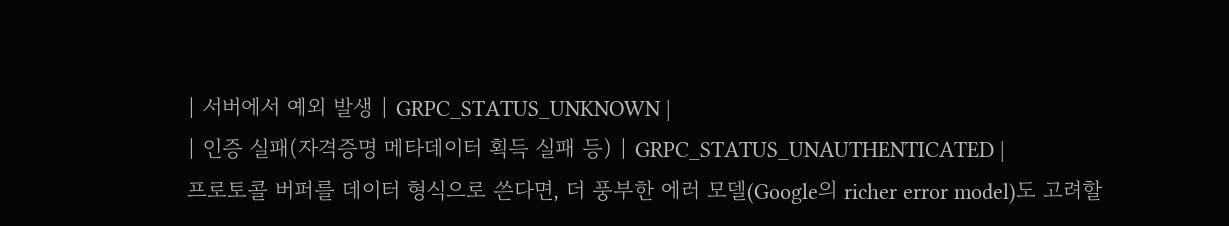| 서버에서 예외 발생 | GRPC_STATUS_UNKNOWN |
| 인증 실패(자격증명 메타데이터 획득 실패 등) | GRPC_STATUS_UNAUTHENTICATED |
프로토콜 버퍼를 데이터 형식으로 쓴다면, 더 풍부한 에러 모델(Google의 richer error model)도 고려할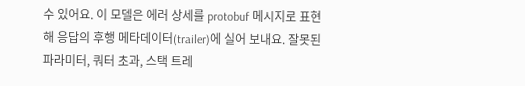수 있어요. 이 모델은 에러 상세를 protobuf 메시지로 표현해 응답의 후행 메타데이터(trailer)에 실어 보내요. 잘못된 파라미터, 쿼터 초과, 스택 트레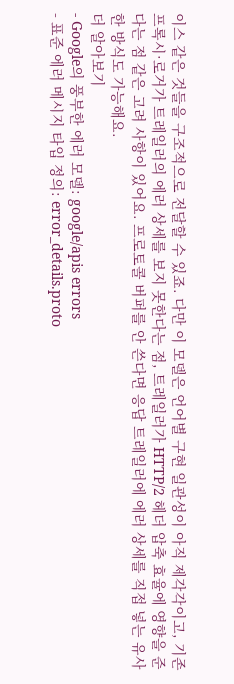이스 같은 것들을 구조적으로 전달할 수 있죠. 다만 이 모델은 언어별 구현 일관성이 아직 제각각이고, 기존 프록시·로거가 트레일러의 에러 상세를 보지 못한다는 점, 트레일러가 HTTP/2 헤더 압축 효율에 영향을 준다는 점 같은 고려 사항이 있어요. 프로토콜 버퍼를 안 쓴다면 응답 트레일러에 에러 상세를 직접 넣는 유사한 방식도 가능해요.
더 알아보기
- Google의 풍부한 에러 모델: google/apis errors
- 표준 에러 메시지 타입 정의: error_details.proto